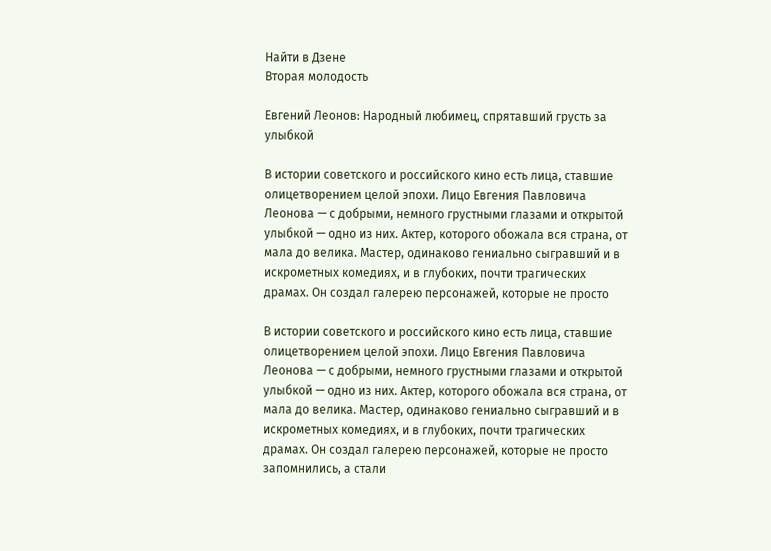Найти в Дзене
Вторая молодость

Евгений Леонов: Народный любимец, спрятавший грусть за улыбкой

В истории советского и российского кино есть лица, ставшие олицетворением целой эпохи. Лицо Евгения Павловича Леонова — с добрыми, немного грустными глазами и открытой улыбкой — одно из них. Актер, которого обожала вся страна, от мала до велика. Мастер, одинаково гениально сыгравший и в искрометных комедиях, и в глубоких, почти трагических драмах. Он создал галерею персонажей, которые не просто

В истории советского и российского кино есть лица, ставшие олицетворением целой эпохи. Лицо Евгения Павловича Леонова — с добрыми, немного грустными глазами и открытой улыбкой — одно из них. Актер, которого обожала вся страна, от мала до велика. Мастер, одинаково гениально сыгравший и в искрометных комедиях, и в глубоких, почти трагических драмах. Он создал галерею персонажей, которые не просто запомнились, а стали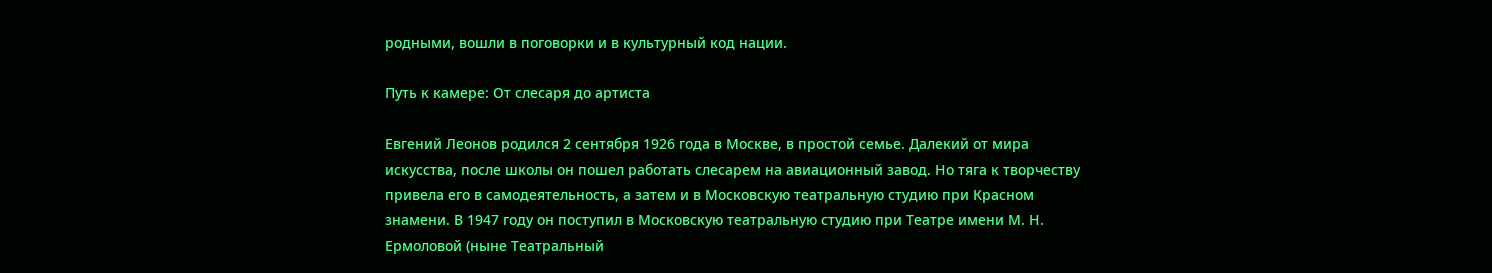родными, вошли в поговорки и в культурный код нации.

Путь к камере: От слесаря до артиста

Евгений Леонов родился 2 сентября 1926 года в Москве, в простой семье. Далекий от мира искусства, после школы он пошел работать слесарем на авиационный завод. Но тяга к творчеству привела его в самодеятельность, а затем и в Московскую театральную студию при Красном знамени. В 1947 году он поступил в Московскую театральную студию при Театре имени М. Н. Ермоловой (ныне Театральный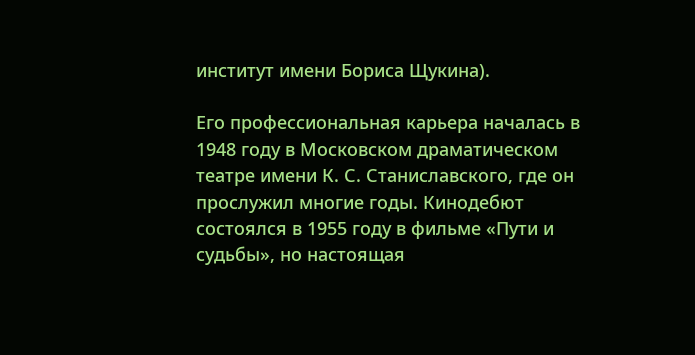институт имени Бориса Щукина).

Его профессиональная карьера началась в 1948 году в Московском драматическом театре имени К. С. Станиславского, где он прослужил многие годы. Кинодебют состоялся в 1955 году в фильме «Пути и судьбы», но настоящая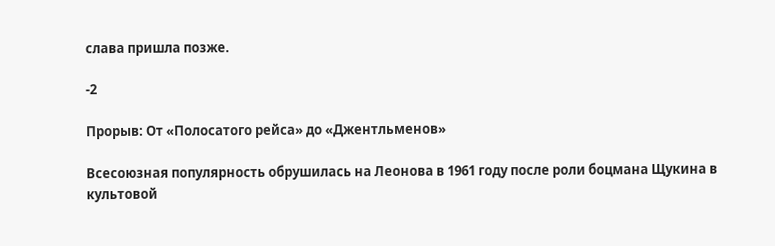слава пришла позже.

-2

Прорыв: От «Полосатого рейса» до «Джентльменов»

Всесоюзная популярность обрушилась на Леонова в 1961 году после роли боцмана Щукина в культовой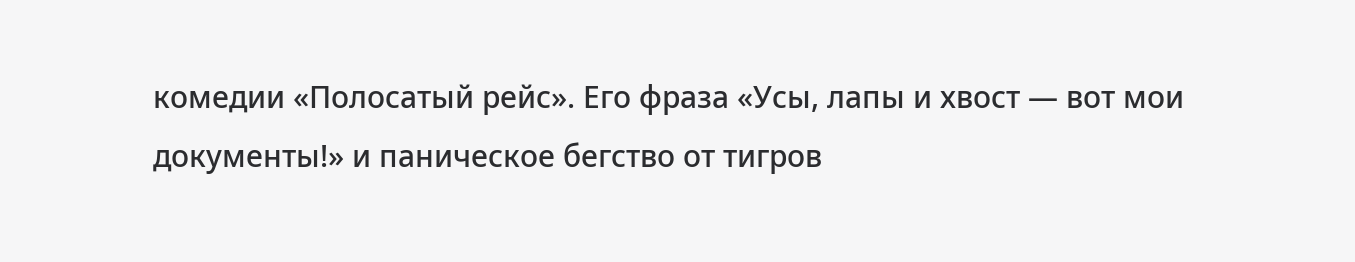комедии «Полосатый рейс». Его фраза «Усы, лапы и хвост — вот мои документы!» и паническое бегство от тигров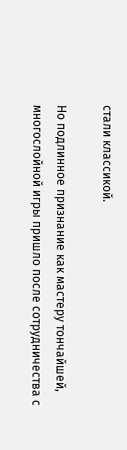стали классикой.

Но подлинное признание как мастеру тончайшей, многослойной игры пришло после сотрудничества с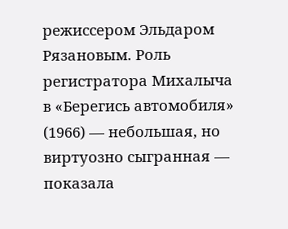режиссером Эльдаром Рязановым. Роль регистратора Михалыча в «Берегись автомобиля» (1966) — небольшая, но виртуозно сыгранная — показала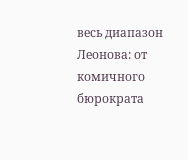весь диапазон Леонова: от комичного бюрократа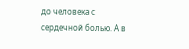до человека с сердечной болью. А в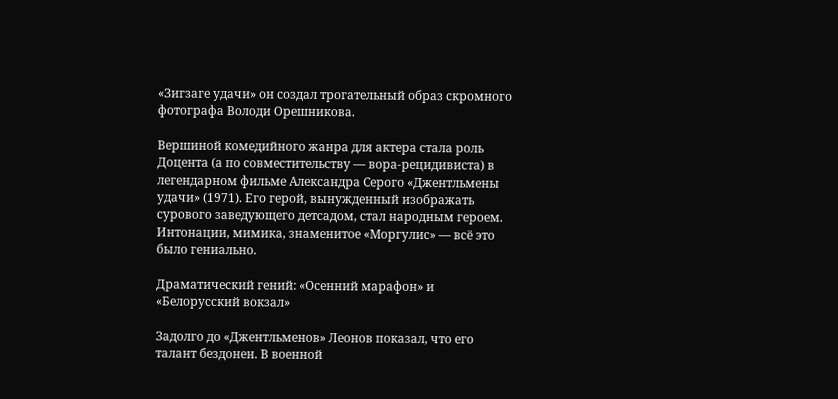«Зигзаге удачи» он создал трогательный образ скромного фотографа Володи Орешникова.

Вершиной комедийного жанра для актера стала роль Доцента (а по совместительству — вора-рецидивиста) в легендарном фильме Александра Серого «Джентльмены удачи» (1971). Его герой, вынужденный изображать сурового заведующего детсадом, стал народным героем. Интонации, мимика, знаменитое «Моргулис» — всё это было гениально.

Драматический гений: «Осенний марафон» и «Белорусский вокзал»

Задолго до «Джентльменов» Леонов показал, что его талант бездонен. В военной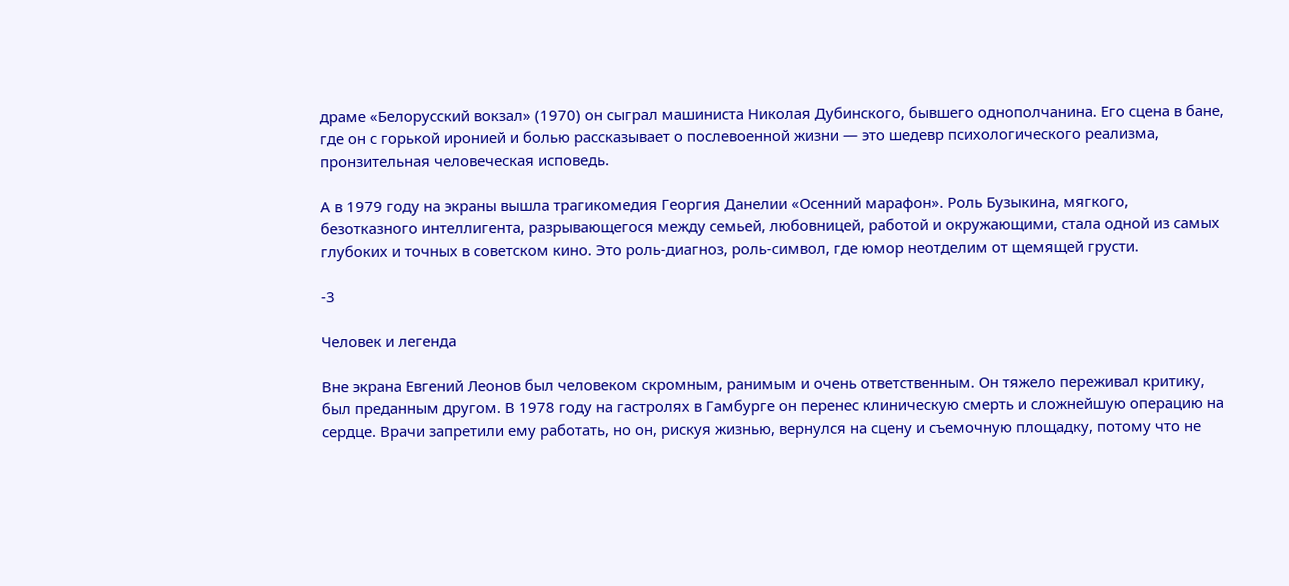драме «Белорусский вокзал» (1970) он сыграл машиниста Николая Дубинского, бывшего однополчанина. Его сцена в бане, где он с горькой иронией и болью рассказывает о послевоенной жизни — это шедевр психологического реализма, пронзительная человеческая исповедь.

А в 1979 году на экраны вышла трагикомедия Георгия Данелии «Осенний марафон». Роль Бузыкина, мягкого, безотказного интеллигента, разрывающегося между семьей, любовницей, работой и окружающими, стала одной из самых глубоких и точных в советском кино. Это роль-диагноз, роль-символ, где юмор неотделим от щемящей грусти.

-3

Человек и легенда

Вне экрана Евгений Леонов был человеком скромным, ранимым и очень ответственным. Он тяжело переживал критику, был преданным другом. В 1978 году на гастролях в Гамбурге он перенес клиническую смерть и сложнейшую операцию на сердце. Врачи запретили ему работать, но он, рискуя жизнью, вернулся на сцену и съемочную площадку, потому что не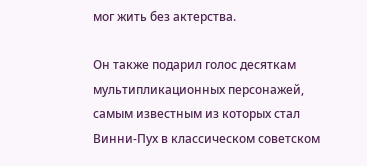мог жить без актерства.

Он также подарил голос десяткам мультипликационных персонажей, самым известным из которых стал Винни-Пух в классическом советском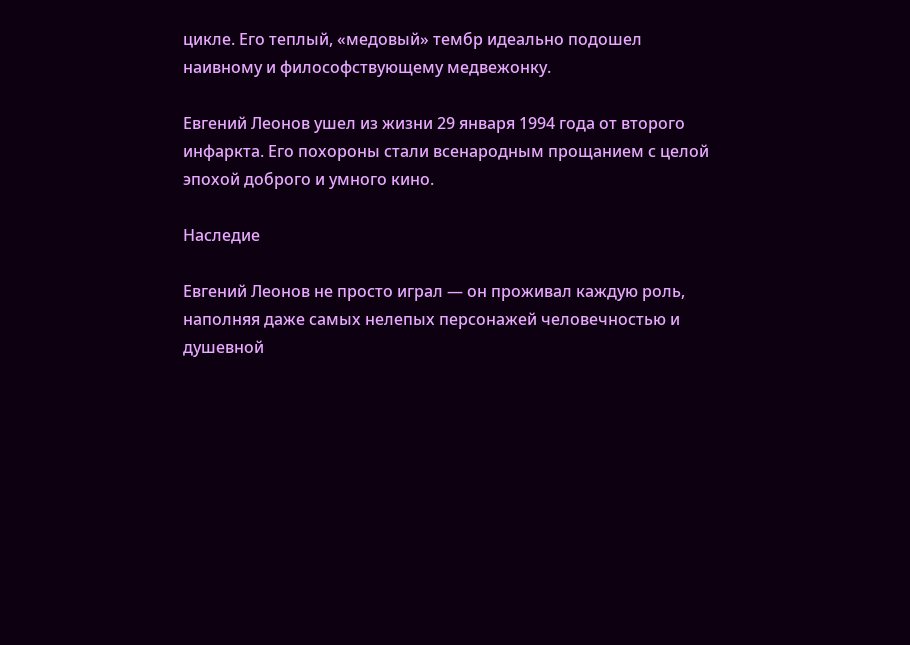цикле. Его теплый, «медовый» тембр идеально подошел наивному и философствующему медвежонку.

Евгений Леонов ушел из жизни 29 января 1994 года от второго инфаркта. Его похороны стали всенародным прощанием с целой эпохой доброго и умного кино.

Наследие

Евгений Леонов не просто играл — он проживал каждую роль, наполняя даже самых нелепых персонажей человечностью и душевной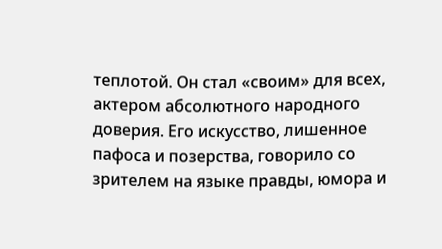теплотой. Он стал «своим» для всех, актером абсолютного народного доверия. Его искусство, лишенное пафоса и позерства, говорило со зрителем на языке правды, юмора и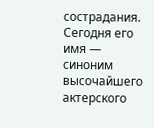сострадания. Сегодня его имя — синоним высочайшего актерского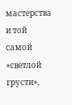мастерства и той самой «светлой грусти»,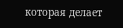которая делает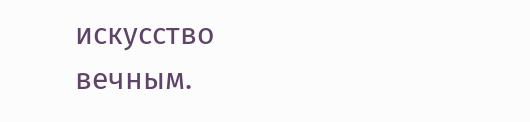искусство вечным.